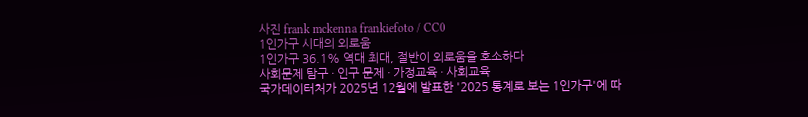사진 frank mckenna frankiefoto / CC0
1인가구 시대의 외로움
1인가구 36.1% 역대 최대, 절반이 외로움을 호소하다
사회문제 탐구 · 인구 문제 · 가정교육 · 사회교육
국가데이터처가 2025년 12월에 발표한 '2025 통계로 보는 1인가구'에 따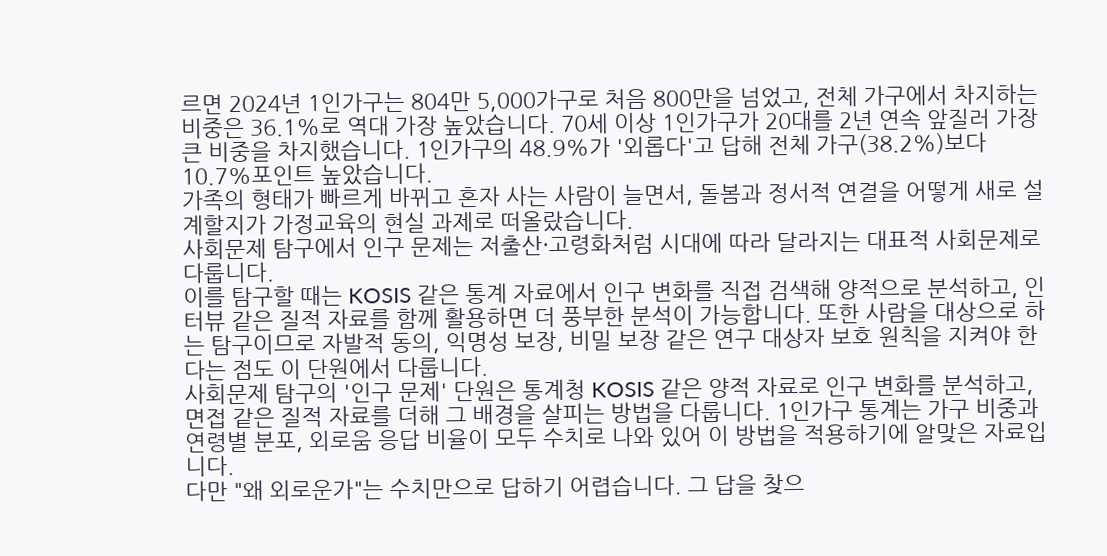르면 2024년 1인가구는 804만 5,000가구로 처음 800만을 넘었고, 전체 가구에서 차지하는 비중은 36.1%로 역대 가장 높았습니다. 70세 이상 1인가구가 20대를 2년 연속 앞질러 가장 큰 비중을 차지했습니다. 1인가구의 48.9%가 '외롭다'고 답해 전체 가구(38.2%)보다 10.7%포인트 높았습니다.
가족의 형태가 빠르게 바뀌고 혼자 사는 사람이 늘면서, 돌봄과 정서적 연결을 어떻게 새로 설계할지가 가정교육의 현실 과제로 떠올랐습니다.
사회문제 탐구에서 인구 문제는 저출산·고령화처럼 시대에 따라 달라지는 대표적 사회문제로 다룹니다.
이를 탐구할 때는 KOSIS 같은 통계 자료에서 인구 변화를 직접 검색해 양적으로 분석하고, 인터뷰 같은 질적 자료를 함께 활용하면 더 풍부한 분석이 가능합니다. 또한 사람을 대상으로 하는 탐구이므로 자발적 동의, 익명성 보장, 비밀 보장 같은 연구 대상자 보호 원칙을 지켜야 한다는 점도 이 단원에서 다룹니다.
사회문제 탐구의 '인구 문제' 단원은 통계청 KOSIS 같은 양적 자료로 인구 변화를 분석하고, 면접 같은 질적 자료를 더해 그 배경을 살피는 방법을 다룹니다. 1인가구 통계는 가구 비중과 연령별 분포, 외로움 응답 비율이 모두 수치로 나와 있어 이 방법을 적용하기에 알맞은 자료입니다.
다만 "왜 외로운가"는 수치만으로 답하기 어렵습니다. 그 답을 찾으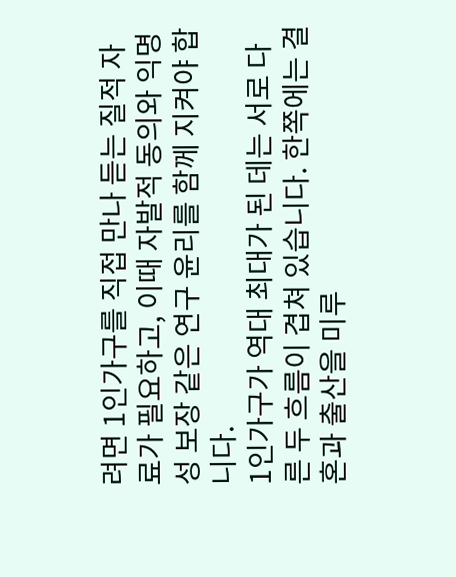려면 1인가구를 직접 만나 듣는 질적 자료가 필요하고, 이때 자발적 동의와 익명성 보장 같은 연구 윤리를 함께 지켜야 합니다.
1인가구가 역대 최대가 된 데는 서로 다른 두 흐름이 겹쳐 있습니다. 한쪽에는 결혼과 출산을 미루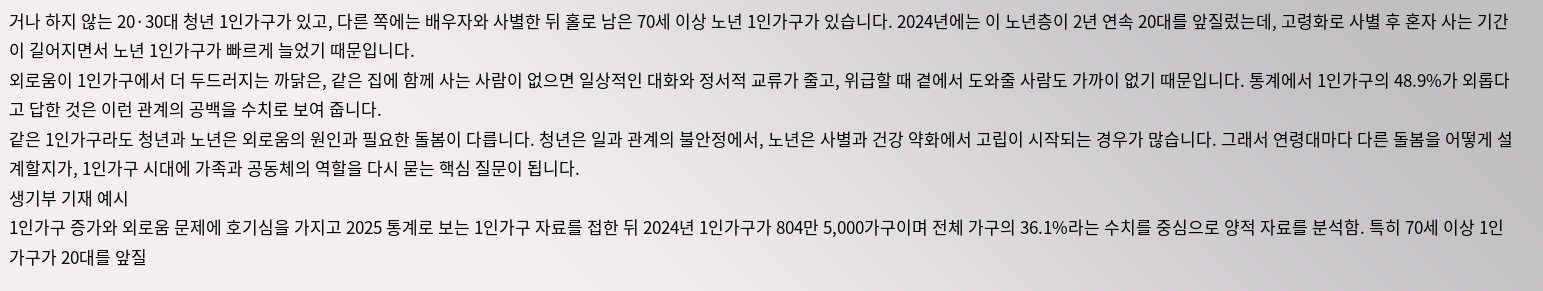거나 하지 않는 20·30대 청년 1인가구가 있고, 다른 쪽에는 배우자와 사별한 뒤 홀로 남은 70세 이상 노년 1인가구가 있습니다. 2024년에는 이 노년층이 2년 연속 20대를 앞질렀는데, 고령화로 사별 후 혼자 사는 기간이 길어지면서 노년 1인가구가 빠르게 늘었기 때문입니다.
외로움이 1인가구에서 더 두드러지는 까닭은, 같은 집에 함께 사는 사람이 없으면 일상적인 대화와 정서적 교류가 줄고, 위급할 때 곁에서 도와줄 사람도 가까이 없기 때문입니다. 통계에서 1인가구의 48.9%가 외롭다고 답한 것은 이런 관계의 공백을 수치로 보여 줍니다.
같은 1인가구라도 청년과 노년은 외로움의 원인과 필요한 돌봄이 다릅니다. 청년은 일과 관계의 불안정에서, 노년은 사별과 건강 약화에서 고립이 시작되는 경우가 많습니다. 그래서 연령대마다 다른 돌봄을 어떻게 설계할지가, 1인가구 시대에 가족과 공동체의 역할을 다시 묻는 핵심 질문이 됩니다.
생기부 기재 예시
1인가구 증가와 외로움 문제에 호기심을 가지고 2025 통계로 보는 1인가구 자료를 접한 뒤 2024년 1인가구가 804만 5,000가구이며 전체 가구의 36.1%라는 수치를 중심으로 양적 자료를 분석함. 특히 70세 이상 1인가구가 20대를 앞질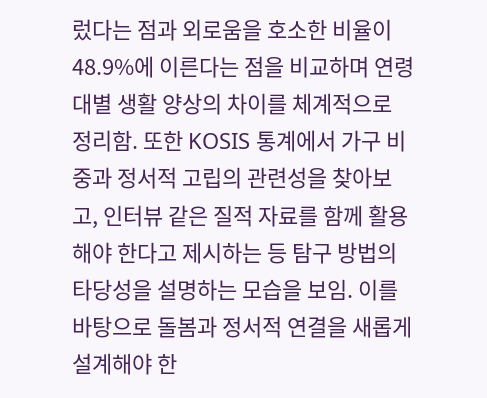렀다는 점과 외로움을 호소한 비율이 48.9%에 이른다는 점을 비교하며 연령대별 생활 양상의 차이를 체계적으로 정리함. 또한 KOSIS 통계에서 가구 비중과 정서적 고립의 관련성을 찾아보고, 인터뷰 같은 질적 자료를 함께 활용해야 한다고 제시하는 등 탐구 방법의 타당성을 설명하는 모습을 보임. 이를 바탕으로 돌봄과 정서적 연결을 새롭게 설계해야 한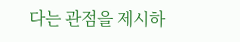다는 관점을 제시하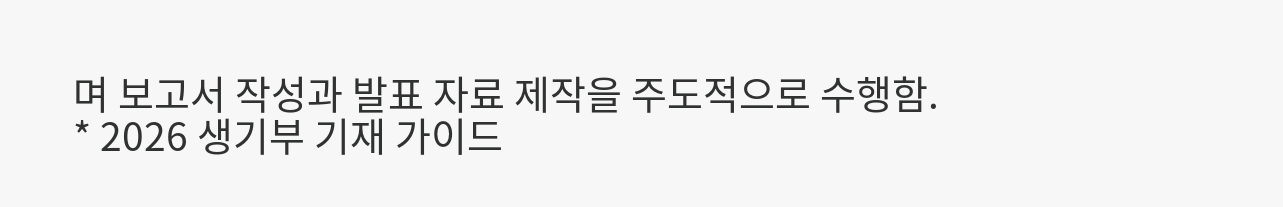며 보고서 작성과 발표 자료 제작을 주도적으로 수행함.
* 2026 생기부 기재 가이드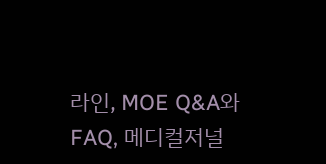라인, MOE Q&A와 FAQ, 메디컬저널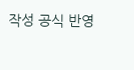작성 공식 반영